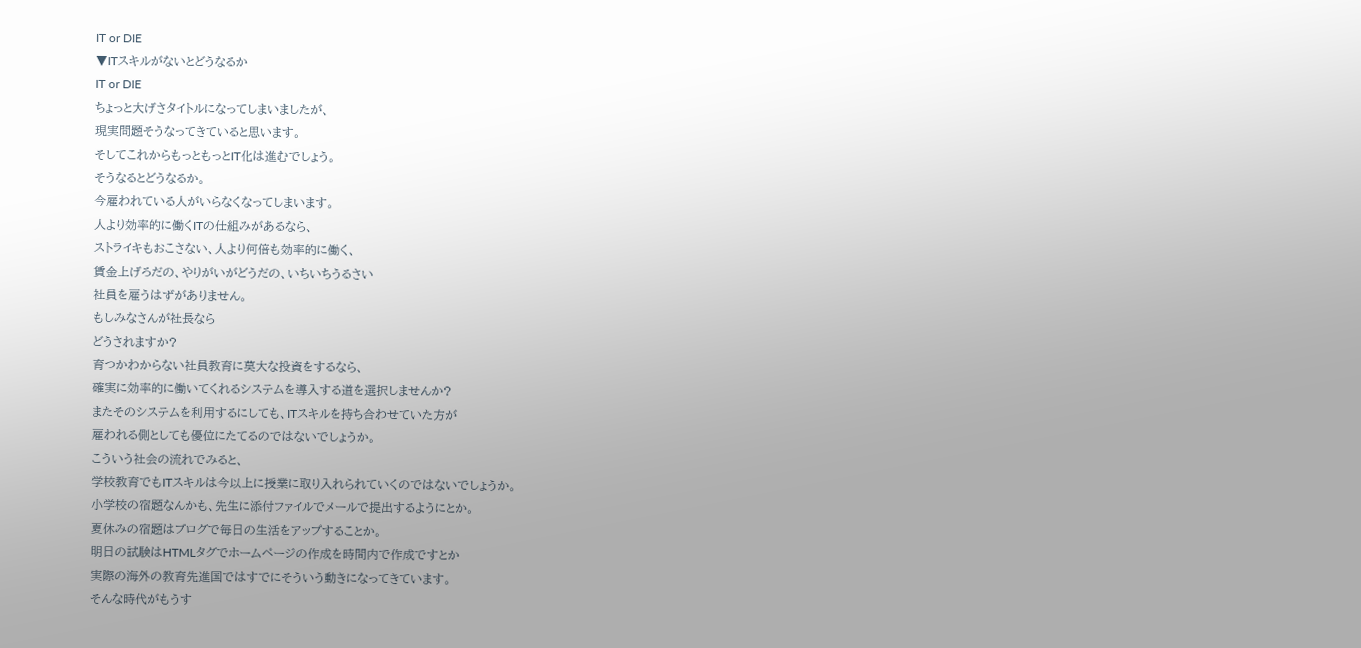IT or DIE
▼ITスキルがないとどうなるか
IT or DIE
ちょっと大げさタイトルになってしまいましたが、
現実問題そうなってきていると思います。
そしてこれからもっともっとIT化は進むでしょう。
そうなるとどうなるか。
今雇われている人がいらなくなってしまいます。
人より効率的に働くITの仕組みがあるなら、
ストライキもおこさない、人より何倍も効率的に働く、
賃金上げろだの、やりがいがどうだの、いちいちうるさい
社員を雇うはずがありません。
もしみなさんが社長なら
どうされますか?
育つかわからない社員教育に莫大な投資をするなら、
確実に効率的に働いてくれるシステムを導入する道を選択しませんか?
またそのシステムを利用するにしても、ITスキルを持ち合わせていた方が
雇われる側としても優位にたてるのではないでしょうか。
こういう社会の流れでみると、
学校教育でもITスキルは今以上に授業に取り入れられていくのではないでしょうか。
小学校の宿題なんかも、先生に添付ファイルでメールで提出するようにとか。
夏休みの宿題はブログで毎日の生活をアップすることか。
明日の試験はHTMLタグでホームページの作成を時間内で作成ですとか
実際の海外の教育先進国ではすでにそういう動きになってきています。
そんな時代がもうす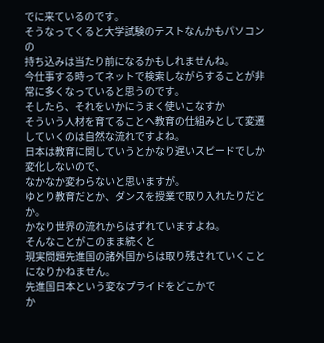でに来ているのです。
そうなってくると大学試験のテストなんかもパソコンの
持ち込みは当たり前になるかもしれませんね。
今仕事する時ってネットで検索しながらすることが非常に多くなっていると思うのです。
そしたら、それをいかにうまく使いこなすか
そういう人材を育てることへ教育の仕組みとして変遷していくのは自然な流れですよね。
日本は教育に関していうとかなり遅いスピードでしか変化しないので、
なかなか変わらないと思いますが。
ゆとり教育だとか、ダンスを授業で取り入れたりだとか。
かなり世界の流れからはずれていますよね。
そんなことがこのまま続くと
現実問題先進国の諸外国からは取り残されていくことになりかねません。
先進国日本という変なプライドをどこかで
か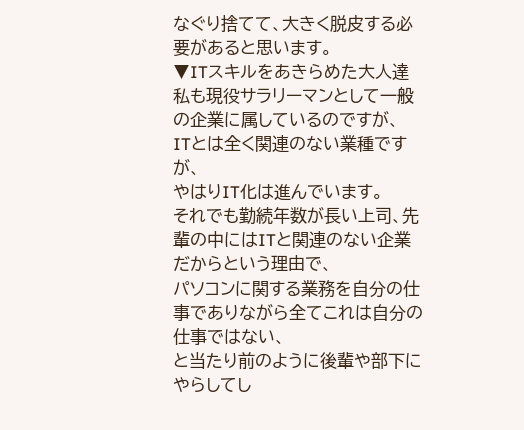なぐり捨てて、大きく脱皮する必要があると思います。
▼ITスキルをあきらめた大人達
私も現役サラリーマンとして一般の企業に属しているのですが、
ITとは全く関連のない業種ですが、
やはりIT化は進んでいます。
それでも勤続年数が長い上司、先輩の中にはITと関連のない企業だからという理由で、
パソコンに関する業務を自分の仕事でありながら全てこれは自分の仕事ではない、
と当たり前のように後輩や部下にやらしてし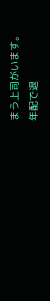まう上司がいます。
年配で退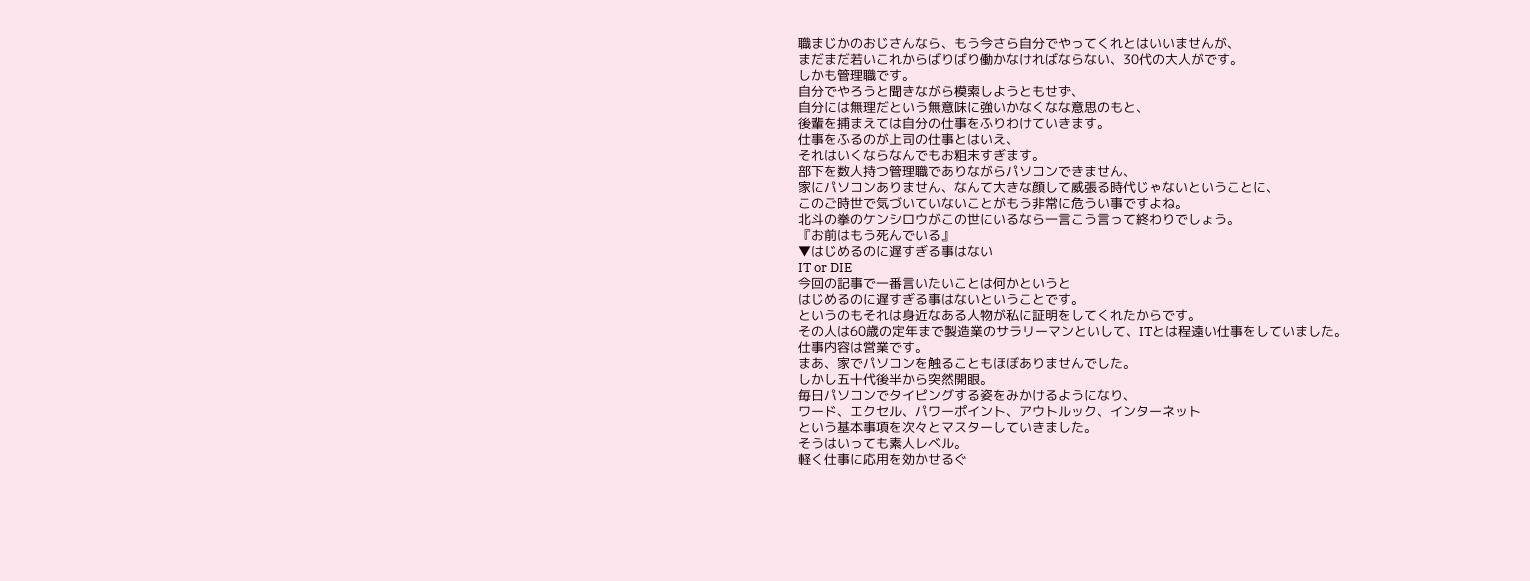職まじかのおじさんなら、もう今さら自分でやってくれとはいいませんが、
まだまだ若いこれからばりばり働かなければならない、30代の大人がです。
しかも管理職です。
自分でやろうと聞きながら模索しようともせず、
自分には無理だという無意味に強いかなくなな意思のもと、
後輩を捕まえては自分の仕事をふりわけていきます。
仕事をふるのが上司の仕事とはいえ、
それはいくならなんでもお粗末すぎます。
部下を数人持つ管理職でありながらパソコンできません、
家にパソコンありません、なんて大きな顔して威張る時代じゃないということに、
このご時世で気づいていないことがもう非常に危うい事ですよね。
北斗の拳のケンシロウがこの世にいるなら一言こう言って終わりでしょう。
『お前はもう死んでいる』
▼はじめるのに遅すぎる事はない
IT or DIE
今回の記事で一番言いたいことは何かというと
はじめるのに遅すぎる事はないということです。
というのもそれは身近なある人物が私に証明をしてくれたからです。
その人は60歳の定年まで製造業のサラリーマンといして、ITとは程遠い仕事をしていました。
仕事内容は営業です。
まあ、家でパソコンを触ることもほぼありませんでした。
しかし五十代後半から突然開眼。
毎日パソコンでタイピングする姿をみかけるようになり、
ワード、エクセル、パワーポイント、アウトルック、インターネット
という基本事項を次々とマスターしていきました。
そうはいっても素人レベル。
軽く仕事に応用を効かせるぐ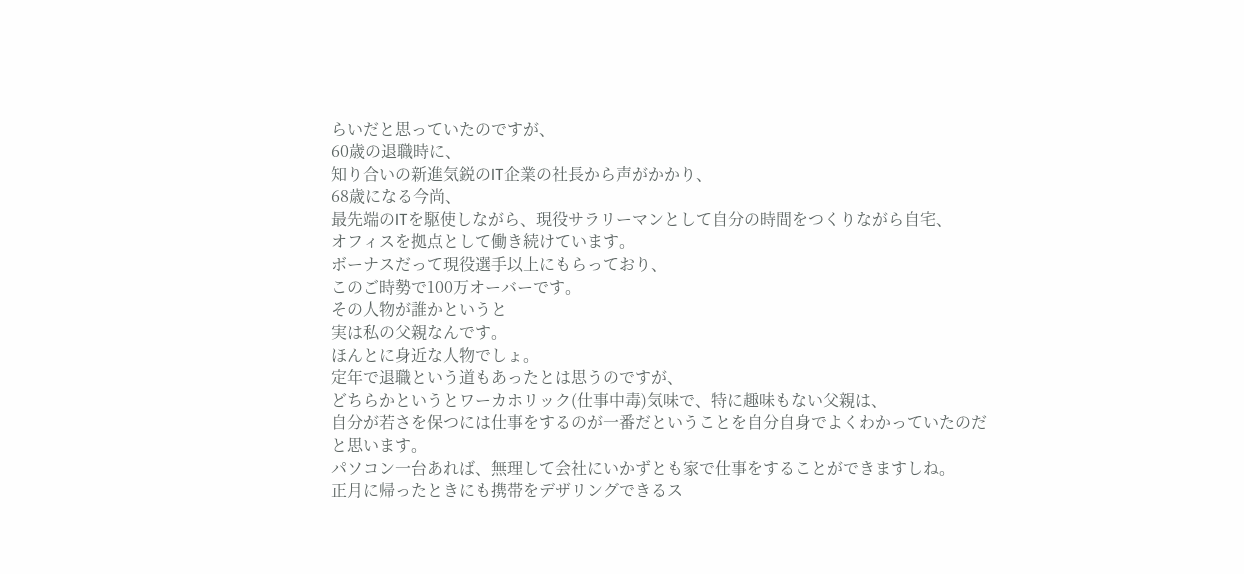らいだと思っていたのですが、
60歳の退職時に、
知り合いの新進気鋭のIT企業の社長から声がかかり、
68歳になる今尚、
最先端のITを駆使しながら、現役サラリーマンとして自分の時間をつくりながら自宅、
オフィスを拠点として働き続けています。
ボーナスだって現役選手以上にもらっており、
このご時勢で100万オーバーです。
その人物が誰かというと
実は私の父親なんです。
ほんとに身近な人物でしょ。
定年で退職という道もあったとは思うのですが、
どちらかというとワーカホリック(仕事中毒)気味で、特に趣味もない父親は、
自分が若さを保つには仕事をするのが一番だということを自分自身でよくわかっていたのだと思います。
パソコン一台あれば、無理して会社にいかずとも家で仕事をすることができますしね。
正月に帰ったときにも携帯をデザリングできるス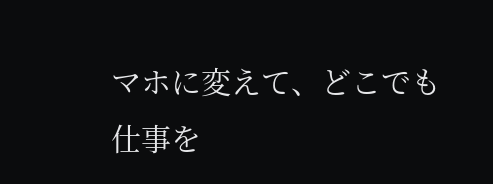マホに変えて、どこでも仕事を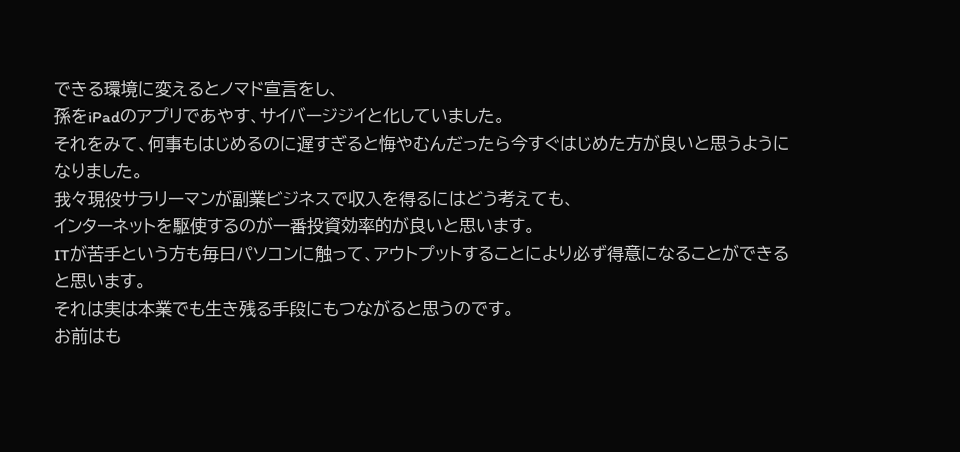できる環境に変えるとノマド宣言をし、
孫をiPadのアプリであやす、サイバージジイと化していました。
それをみて、何事もはじめるのに遅すぎると悔やむんだったら今すぐはじめた方が良いと思うようになりました。
我々現役サラリーマンが副業ビジネスで収入を得るにはどう考えても、
インターネットを駆使するのが一番投資効率的が良いと思います。
ITが苦手という方も毎日パソコンに触って、アウトプットすることにより必ず得意になることができると思います。
それは実は本業でも生き残る手段にもつながると思うのです。
お前はも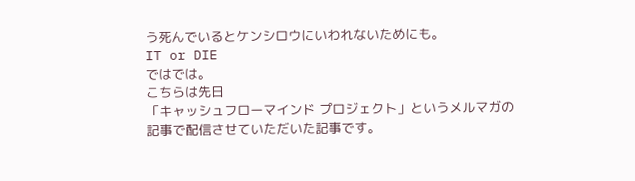う死んでいるとケンシロウにいわれないためにも。
IT or DIE
ではでは。
こちらは先日
「キャッシュフローマインド プロジェクト」というメルマガの
記事で配信させていただいた記事です。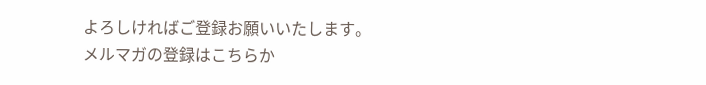よろしければご登録お願いいたします。
メルマガの登録はこちらか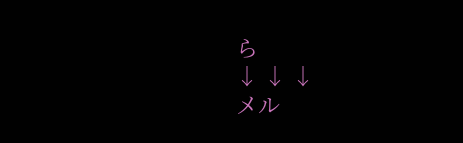ら
↓ ↓ ↓
メル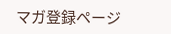マガ登録ページ